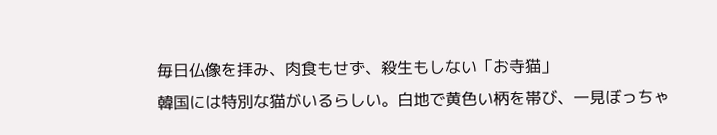毎日仏像を拝み、肉食もせず、殺生もしない「お寺猫」
韓国には特別な猫がいるらしい。白地で黄色い柄を帯び、一見ぼっちゃ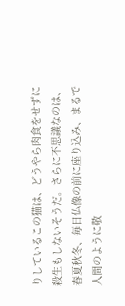りしているこの猫は、どうやら肉食をせずに殺生もしないそうだ。さらに不思議なのは、春夏秋冬、毎日仏像の前に座り込み、まるで人間のように敬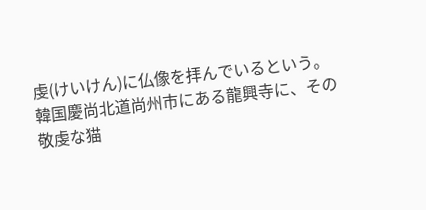虔(けいけん)に仏像を拝んでいるという。
韓国慶尚北道尚州市にある龍興寺に、その敬虔な猫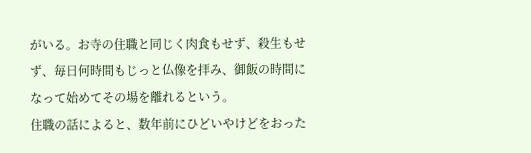がいる。お寺の住職と同じく肉食もせず、殺生もせず、毎日何時間もじっと仏像を拝み、御飯の時間になって始めてその場を離れるという。
住職の話によると、数年前にひどいやけどをおった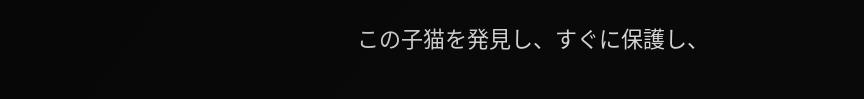この子猫を発見し、すぐに保護し、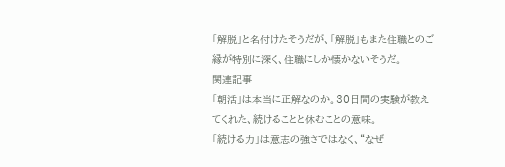「解脱」と名付けたそうだが、「解脱」もまた住職とのご縁が特別に深く、住職にしか懐かないそうだ。
関連記事
「朝活」は本当に正解なのか。30日間の実験が教えてくれた、続けることと休むことの意味。
「続ける力」は意志の強さではなく、“なぜ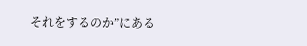それをするのか”にある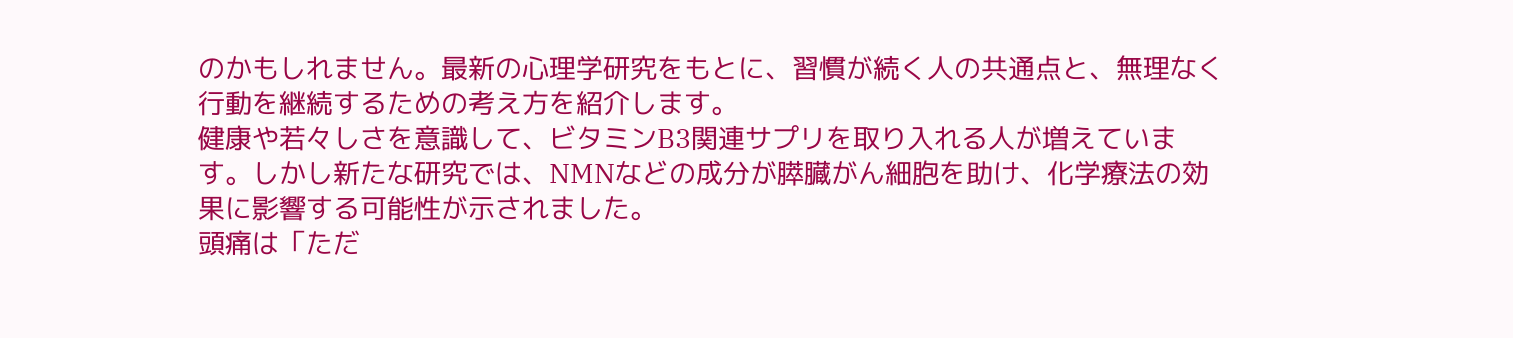のかもしれません。最新の心理学研究をもとに、習慣が続く人の共通点と、無理なく行動を継続するための考え方を紹介します。
健康や若々しさを意識して、ビタミンB3関連サプリを取り入れる人が増えています。しかし新たな研究では、NMNなどの成分が膵臓がん細胞を助け、化学療法の効果に影響する可能性が示されました。
頭痛は「ただ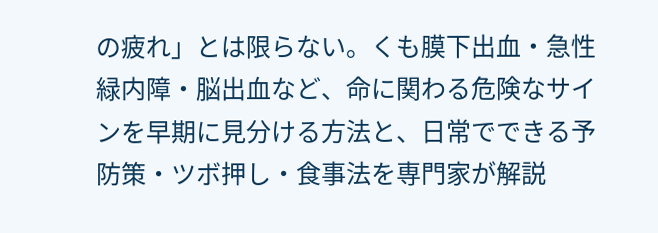の疲れ」とは限らない。くも膜下出血・急性緑内障・脳出血など、命に関わる危険なサインを早期に見分ける方法と、日常でできる予防策・ツボ押し・食事法を専門家が解説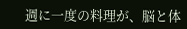週に一度の料理が、脳と体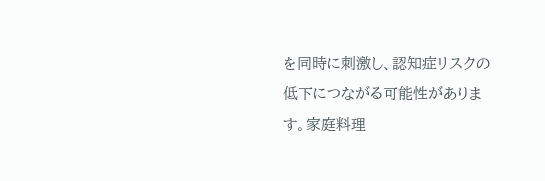を同時に刺激し、認知症リスクの低下につながる可能性があります。家庭料理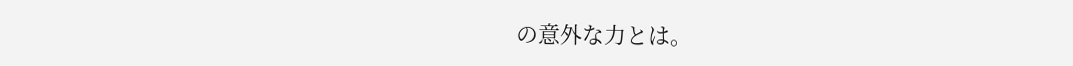の意外な力とは。